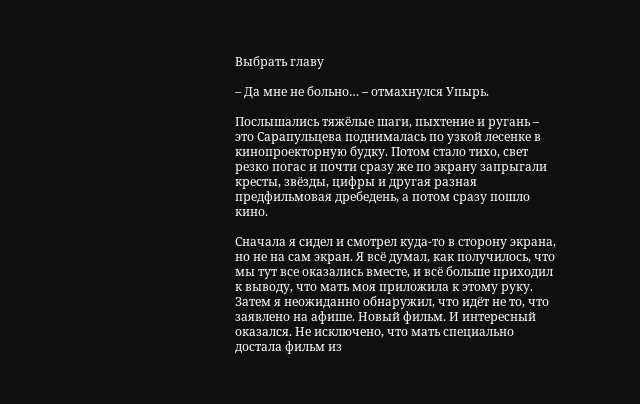Выбрать главу

– Да мне не больно… – отмахнулся Упырь.

Послышались тяжёлые шаги, пыхтение и ругань – это Сарапульцева поднималась по узкой лесенке в кинопроекторную будку. Потом стало тихо, свет резко погас и почти сразу же по экрану запрыгали кресты, звёзды, цифры и другая разная предфильмовая дребедень, а потом сразу пошло кино.

Сначала я сидел и смотрел куда-то в сторону экрана, но не на сам экран. Я всё думал, как получилось, что мы тут все оказались вместе, и всё больше приходил к выводу, что мать моя приложила к этому руку. Затем я неожиданно обнаружил, что идёт не то, что заявлено на афише. Новый фильм. И интересный оказался. Не исключено, что мать специально достала фильм из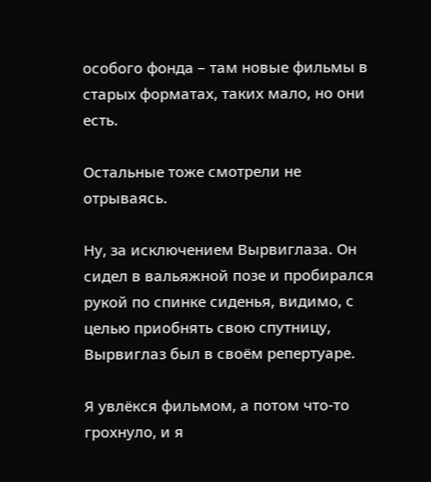особого фонда – там новые фильмы в старых форматах, таких мало, но они есть.

Остальные тоже смотрели не отрываясь.

Ну, за исключением Вырвиглаза. Он сидел в вальяжной позе и пробирался рукой по спинке сиденья, видимо, с целью приобнять свою спутницу, Вырвиглаз был в своём репертуаре.

Я увлёкся фильмом, а потом что-то грохнуло, и я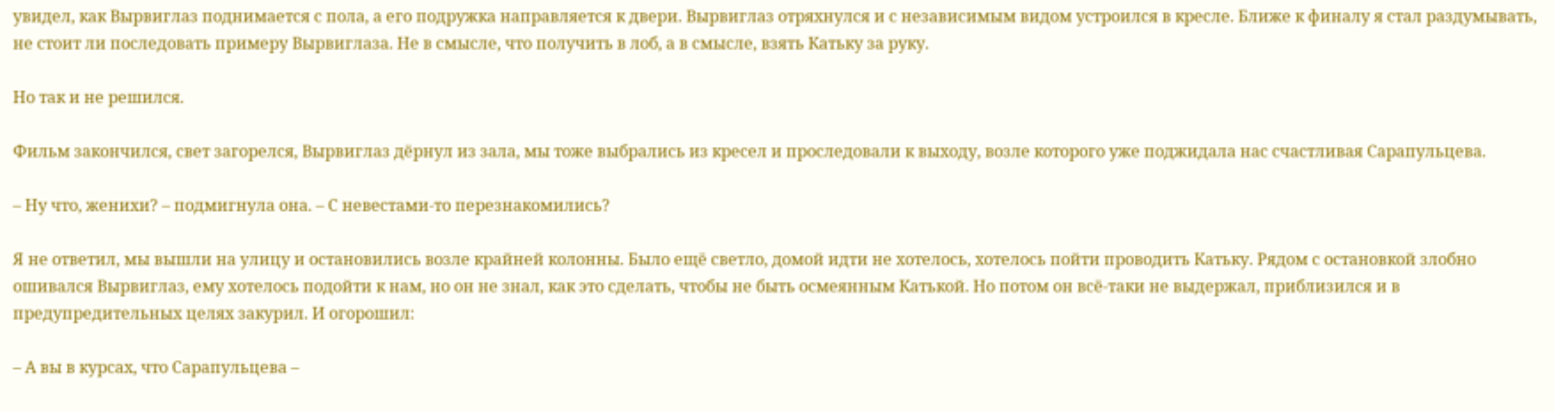увидел, как Вырвиглаз поднимается с пола, а его подружка направляется к двери. Вырвиглаз отряхнулся и с независимым видом устроился в кресле. Ближе к финалу я стал раздумывать, не стоит ли последовать примеру Вырвиглаза. Не в смысле, что получить в лоб, а в смысле, взять Катьку за руку.

Но так и не решился.

Фильм закончился, свет загорелся, Вырвиглаз дёрнул из зала, мы тоже выбрались из кресел и проследовали к выходу, возле которого уже поджидала нас счастливая Сарапульцева.

– Ну что, женихи? – подмигнула она. – С невестами-то перезнакомились?

Я не ответил, мы вышли на улицу и остановились возле крайней колонны. Было ещё светло, домой идти не хотелось, хотелось пойти проводить Катьку. Рядом с остановкой злобно ошивался Вырвиглаз, ему хотелось подойти к нам, но он не знал, как это сделать, чтобы не быть осмеянным Катькой. Но потом он всё-таки не выдержал, приблизился и в предупредительных целях закурил. И огорошил:

– А вы в курсах, что Сарапульцева –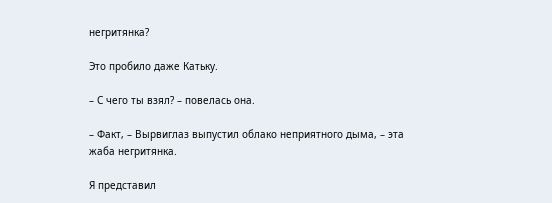негритянка?

Это пробило даже Катьку.

– С чего ты взял? – повелась она.

– Факт, – Вырвиглаз выпустил облако неприятного дыма, – эта жаба негритянка.

Я представил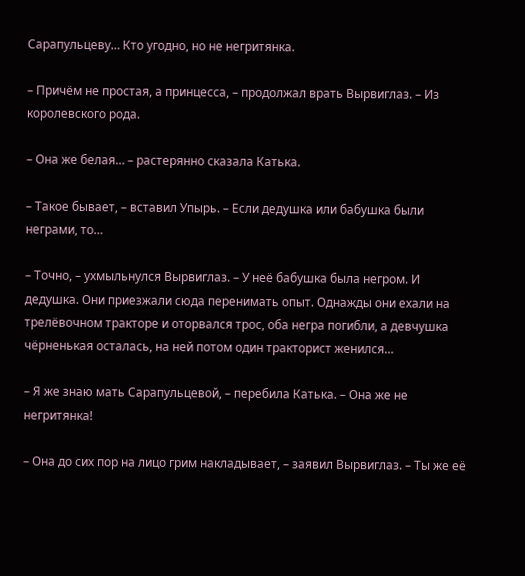Сарапульцеву… Кто угодно, но не негритянка.

– Причём не простая, а принцесса, – продолжал врать Вырвиглаз. – Из королевского рода.

– Она же белая… – растерянно сказала Катька.

– Такое бывает, – вставил Упырь. – Если дедушка или бабушка были неграми, то…

– Точно, – ухмыльнулся Вырвиглаз. – У неё бабушка была негром. И дедушка. Они приезжали сюда перенимать опыт. Однажды они ехали на трелёвочном тракторе и оторвался трос, оба негра погибли, а девчушка чёрненькая осталась, на ней потом один тракторист женился…

– Я же знаю мать Сарапульцевой, – перебила Катька. – Она же не негритянка!

– Она до сих пор на лицо грим накладывает, – заявил Вырвиглаз. – Ты же её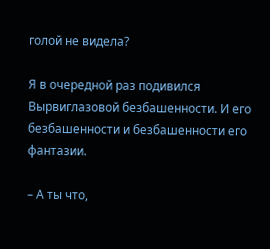голой не видела?

Я в очередной раз подивился Вырвиглазовой безбашенности. И его безбашенности и безбашенности его фантазии.

– А ты что,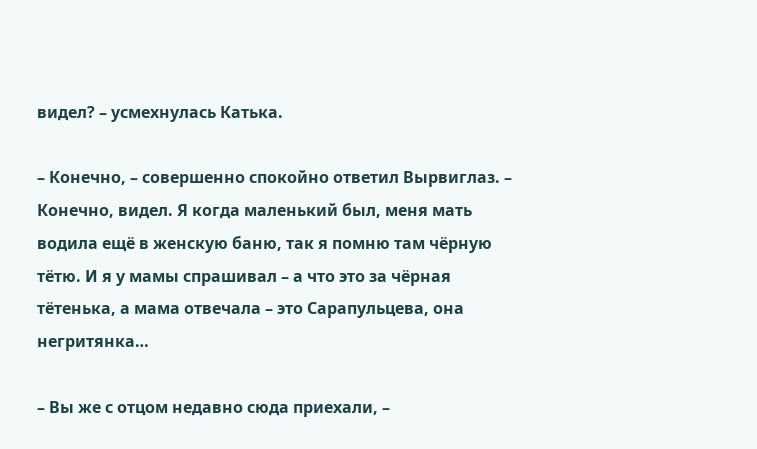видел? – усмехнулась Катька.

– Конечно, – совершенно спокойно ответил Вырвиглаз. – Конечно, видел. Я когда маленький был, меня мать водила ещё в женскую баню, так я помню там чёрную тётю. И я у мамы спрашивал – а что это за чёрная тётенька, а мама отвечала – это Сарапульцева, она негритянка…

– Вы же с отцом недавно сюда приехали, –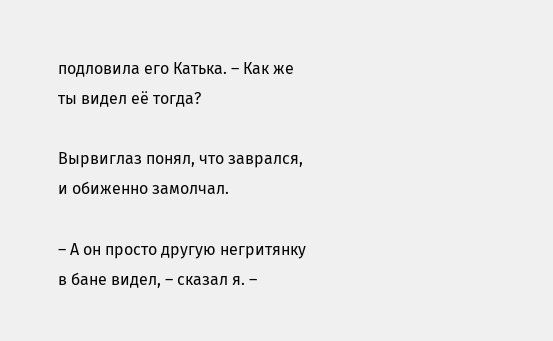подловила его Катька. – Как же ты видел её тогда?

Вырвиглаз понял, что заврался, и обиженно замолчал.

– А он просто другую негритянку в бане видел, – сказал я. –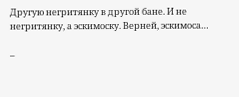Другую негритянку в другой бане. И не негритянку, а эскимоску. Верней, эскимоса…

–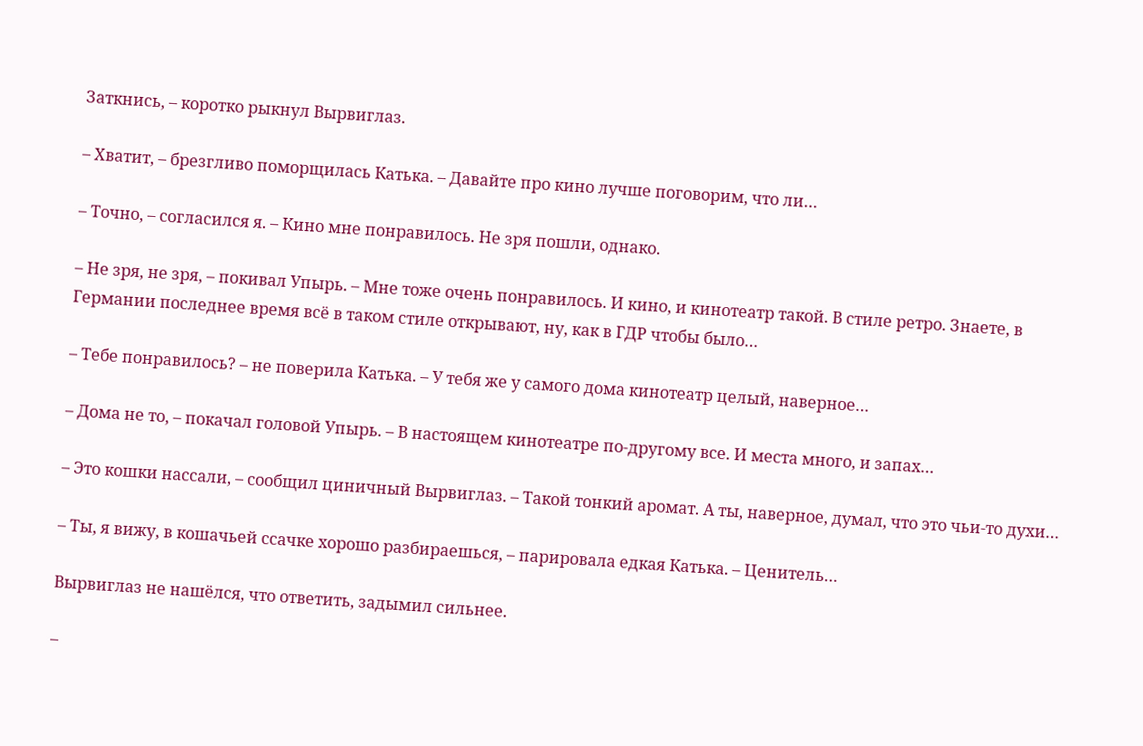Заткнись, – коротко рыкнул Вырвиглаз.

– Хватит, – брезгливо поморщилась Катька. – Давайте про кино лучше поговорим, что ли…

– Точно, – согласился я. – Кино мне понравилось. Не зря пошли, однако.

– Не зря, не зря, – покивал Упырь. – Мне тоже очень понравилось. И кино, и кинотеатр такой. В стиле ретро. Знаете, в Германии последнее время всё в таком стиле открывают, ну, как в ГДР чтобы было…

– Тебе понравилось? – не поверила Катька. – У тебя же у самого дома кинотеатр целый, наверное…

– Дома не то, – покачал головой Упырь. – В настоящем кинотеатре по-другому все. И места много, и запах…

– Это кошки нассали, – сообщил циничный Вырвиглаз. – Такой тонкий аромат. А ты, наверное, думал, что это чьи-то духи…

– Ты, я вижу, в кошачьей ссачке хорошо разбираешься, – парировала едкая Катька. – Ценитель…

Вырвиглаз не нашёлся, что ответить, задымил сильнее.

–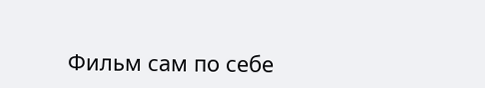Фильм сам по себе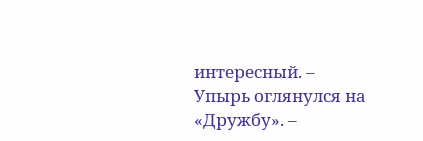интересный. – Упырь оглянулся на «Дружбу». –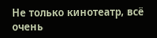Не только кинотеатр, всё очень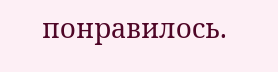понравилось.